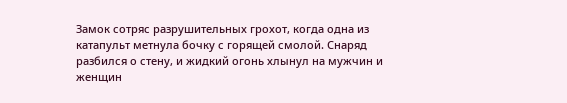Замок сотряс разрушительных грохот, когда одна из катапульт метнула бочку с горящей смолой. Снаряд разбился о стену, и жидкий огонь хлынул на мужчин и женщин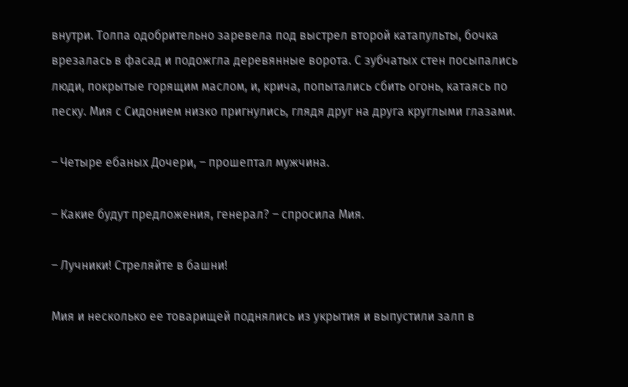внутри. Толпа одобрительно заревела под выстрел второй катапульты, бочка врезалась в фасад и подожгла деревянные ворота. С зубчатых стен посыпались люди, покрытые горящим маслом, и, крича, попытались сбить огонь, катаясь по песку. Мия с Сидонием низко пригнулись, глядя друг на друга круглыми глазами.

– Четыре ебаных Дочери, – прошептал мужчина.

– Какие будут предложения, генерал? – спросила Мия.

– Лучники! Стреляйте в башни!

Мия и несколько ее товарищей поднялись из укрытия и выпустили залп в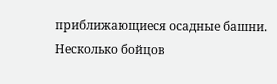приближающиеся осадные башни. Несколько бойцов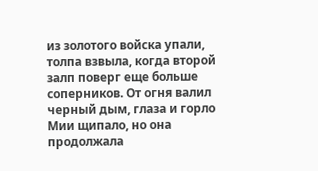из золотого войска упали, толпа взвыла, когда второй залп поверг еще больше соперников. От огня валил черный дым, глаза и горло Мии щипало, но она продолжала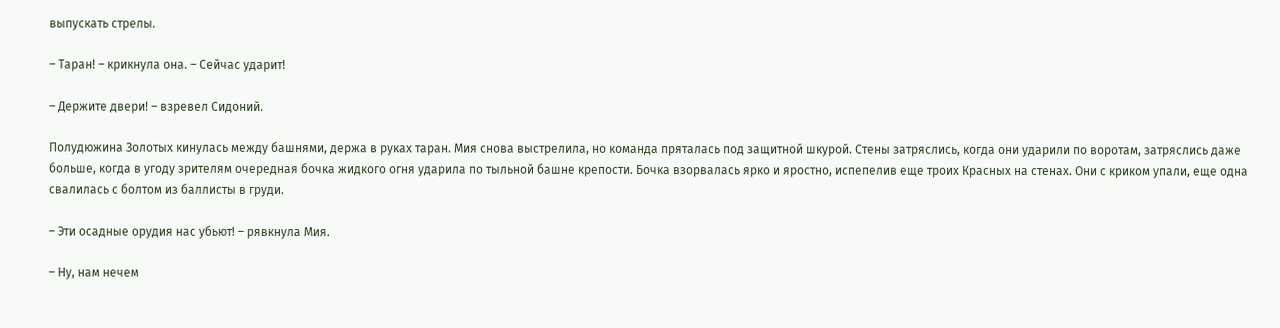выпускать стрелы.

– Таран! – крикнула она. – Сейчас ударит!

– Держите двери! – взревел Сидоний.

Полудюжина Золотых кинулась между башнями, держа в руках таран. Мия снова выстрелила, но команда пряталась под защитной шкурой. Стены затряслись, когда они ударили по воротам, затряслись даже больше, когда в угоду зрителям очередная бочка жидкого огня ударила по тыльной башне крепости. Бочка взорвалась ярко и яростно, испепелив еще троих Красных на стенах. Они с криком упали, еще одна свалилась с болтом из баллисты в груди.

– Эти осадные орудия нас убьют! – рявкнула Мия.

– Ну, нам нечем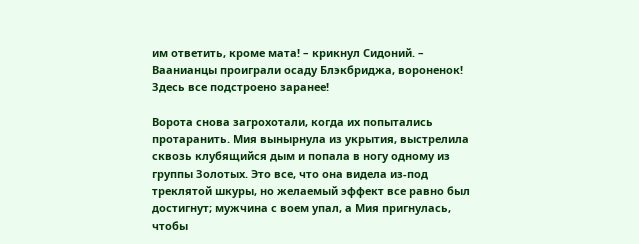им ответить, кроме мата! – крикнул Сидоний. – Ваанианцы проиграли осаду Блэкбриджа, вороненок! Здесь все подстроено заранее!

Ворота снова загрохотали, когда их попытались протаранить. Мия вынырнула из укрытия, выстрелила сквозь клубящийся дым и попала в ногу одному из группы Золотых. Это все, что она видела из-под треклятой шкуры, но желаемый эффект все равно был достигнут; мужчина с воем упал, а Мия пригнулась, чтобы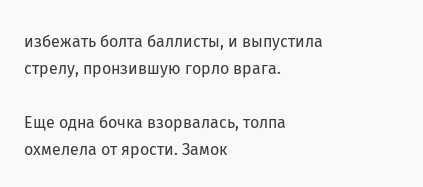избежать болта баллисты, и выпустила стрелу, пронзившую горло врага.

Еще одна бочка взорвалась, толпа охмелела от ярости. Замок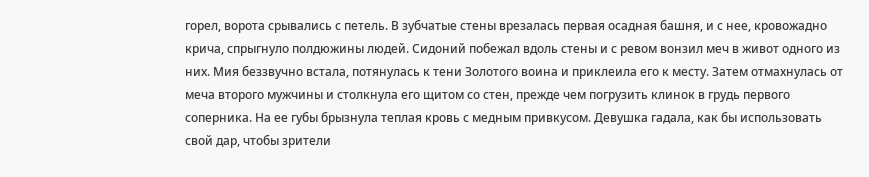горел, ворота срывались с петель. В зубчатые стены врезалась первая осадная башня, и с нее, кровожадно крича, спрыгнуло полдюжины людей. Сидоний побежал вдоль стены и с ревом вонзил меч в живот одного из них. Мия беззвучно встала, потянулась к тени Золотого воина и приклеила его к месту. Затем отмахнулась от меча второго мужчины и столкнула его щитом со стен, прежде чем погрузить клинок в грудь первого соперника. На ее губы брызнула теплая кровь с медным привкусом. Девушка гадала, как бы использовать свой дар, чтобы зрители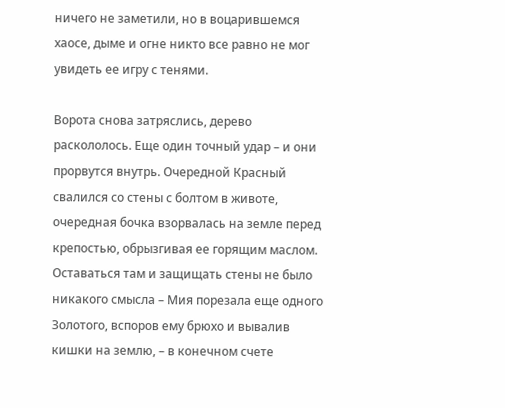ничего не заметили, но в воцарившемся хаосе, дыме и огне никто все равно не мог увидеть ее игру с тенями.

Ворота снова затряслись, дерево раскололось. Еще один точный удар – и они прорвутся внутрь. Очередной Красный свалился со стены с болтом в животе, очередная бочка взорвалась на земле перед крепостью, обрызгивая ее горящим маслом. Оставаться там и защищать стены не было никакого смысла – Мия порезала еще одного Золотого, вспоров ему брюхо и вывалив кишки на землю, – в конечном счете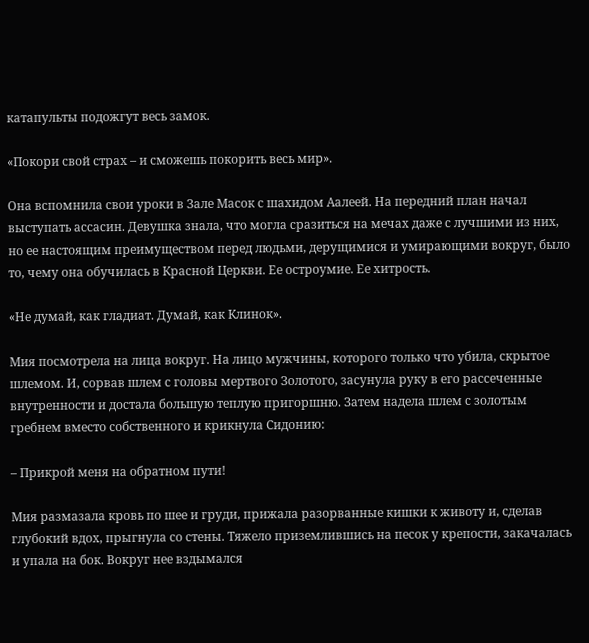катапульты подожгут весь замок.

«Покори свой страх – и сможешь покорить весь мир».

Она вспомнила свои уроки в Зале Масок с шахидом Аалеей. На передний план начал выступать ассасин. Девушка знала, что могла сразиться на мечах даже с лучшими из них, но ее настоящим преимуществом перед людьми, дерущимися и умирающими вокруг, было то, чему она обучилась в Красной Церкви. Ее остроумие. Ее хитрость.

«Не думай, как гладиат. Думай, как Клинок».

Мия посмотрела на лица вокруг. На лицо мужчины, которого только что убила, скрытое шлемом. И, сорвав шлем с головы мертвого Золотого, засунула руку в его рассеченные внутренности и достала большую теплую пригоршню. Затем надела шлем с золотым гребнем вместо собственного и крикнула Сидонию:

– Прикрой меня на обратном пути!

Мия размазала кровь по шее и груди, прижала разорванные кишки к животу и, сделав глубокий вдох, прыгнула со стены. Тяжело приземлившись на песок у крепости, закачалась и упала на бок. Вокруг нее вздымался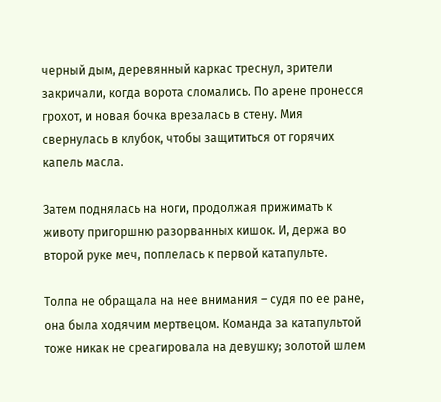черный дым, деревянный каркас треснул, зрители закричали, когда ворота сломались. По арене пронесся грохот, и новая бочка врезалась в стену. Мия свернулась в клубок, чтобы защититься от горячих капель масла.

Затем поднялась на ноги, продолжая прижимать к животу пригоршню разорванных кишок. И, держа во второй руке меч, поплелась к первой катапульте.

Толпа не обращала на нее внимания – судя по ее ране, она была ходячим мертвецом. Команда за катапультой тоже никак не среагировала на девушку; золотой шлем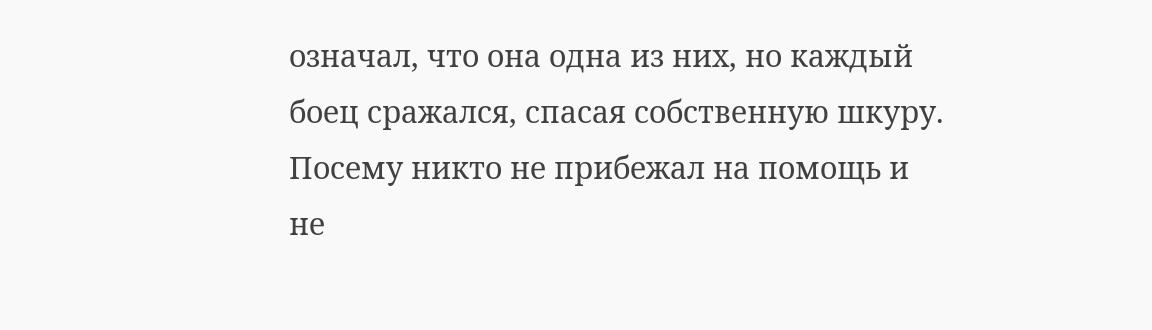означал, что она одна из них, но каждый боец сражался, спасая собственную шкуру. Посему никто не прибежал на помощь и не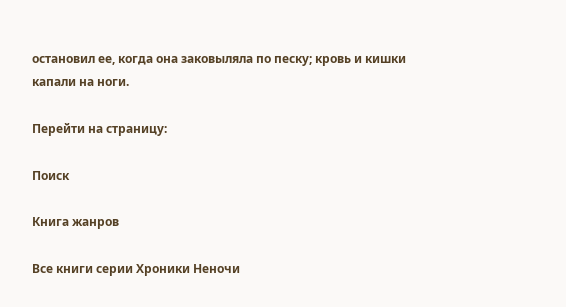остановил ее, когда она заковыляла по песку; кровь и кишки капали на ноги.

Перейти на страницу:

Поиск

Книга жанров

Все книги серии Хроники Неночи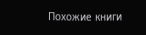Похожие книги